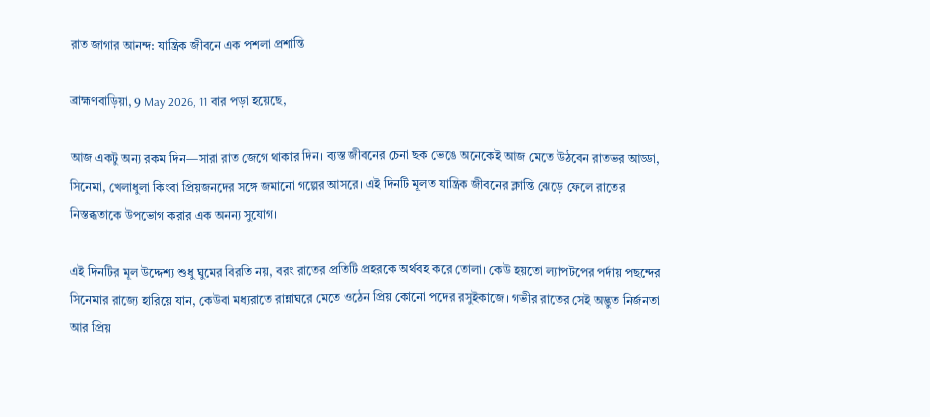রাত জাগার আনন্দ: যান্ত্রিক জীবনে এক পশলা প্রশান্তি

ব্রাহ্মণবাড়িয়া, 9 May 2026, 11 বার পড়া হয়েছে,

আজ একটু অন্য রকম দিন—সারা রাত জেগে থাকার দিন। ব্যস্ত জীবনের চেনা ছক ভেঙে অনেকেই আজ মেতে উঠবেন রাতভর আড্ডা, সিনেমা, খেলাধুলা কিংবা প্রিয়জনদের সঙ্গে জমানো গল্পের আসরে। এই দিনটি মূলত যান্ত্রিক জীবনের ক্লান্তি ঝেড়ে ফেলে রাতের নিস্তব্ধতাকে উপভোগ করার এক অনন্য সুযোগ।

এই দিনটির মূল উদ্দেশ্য শুধু ঘুমের বিরতি নয়, বরং রাতের প্রতিটি প্রহরকে অর্থবহ করে তোলা। কেউ হয়তো ল্যাপটপের পর্দায় পছন্দের সিনেমার রাজ্যে হারিয়ে যান, কেউবা মধ্যরাতে রান্নাঘরে মেতে ওঠেন প্রিয় কোনো পদের রসুইকাজে। গভীর রাতের সেই অদ্ভুত নির্জনতা আর প্রিয়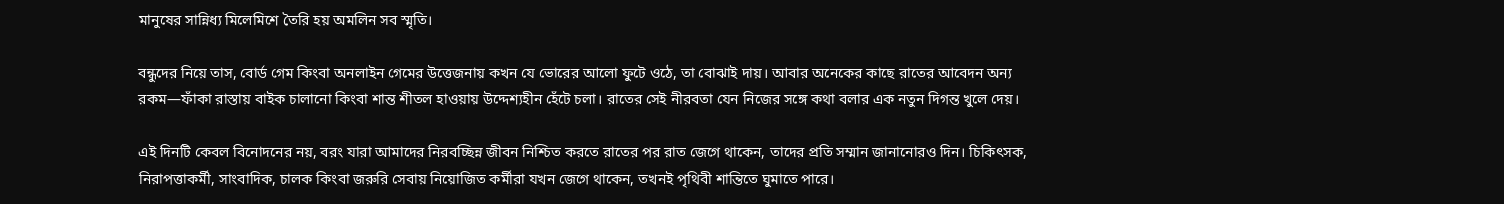মানুষের সান্নিধ্য মিলেমিশে তৈরি হয় অমলিন সব স্মৃতি।

বন্ধুদের নিয়ে তাস, বোর্ড গেম কিংবা অনলাইন গেমের উত্তেজনায় কখন যে ভোরের আলো ফুটে ওঠে, তা বোঝাই দায়। আবার অনেকের কাছে রাতের আবেদন অন্য রকম—ফাঁকা রাস্তায় বাইক চালানো কিংবা শান্ত শীতল হাওয়ায় উদ্দেশ্যহীন হেঁটে চলা। রাতের সেই নীরবতা যেন নিজের সঙ্গে কথা বলার এক নতুন দিগন্ত খুলে দেয়।

এই দিনটি কেবল বিনোদনের নয়, বরং যারা আমাদের নিরবচ্ছিন্ন জীবন নিশ্চিত করতে রাতের পর রাত জেগে থাকেন, তাদের প্রতি সম্মান জানানোরও দিন। চিকিৎসক, নিরাপত্তাকর্মী, সাংবাদিক, চালক কিংবা জরুরি সেবায় নিয়োজিত কর্মীরা যখন জেগে থাকেন, তখনই পৃথিবী শান্তিতে ঘুমাতে পারে।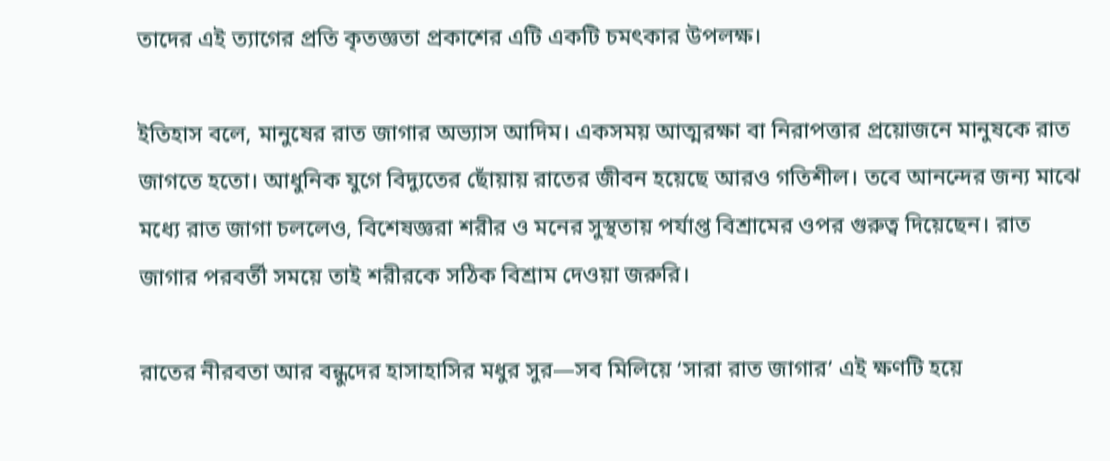তাদের এই ত্যাগের প্রতি কৃতজ্ঞতা প্রকাশের এটি একটি চমৎকার উপলক্ষ।

ইতিহাস বলে, মানুষের রাত জাগার অভ্যাস আদিম। একসময় আত্মরক্ষা বা নিরাপত্তার প্রয়োজনে মানুষকে রাত জাগতে হতো। আধুনিক যুগে বিদ্যুতের ছোঁয়ায় রাতের জীবন হয়েছে আরও গতিশীল। তবে আনন্দের জন্য মাঝে মধ্যে রাত জাগা চললেও, বিশেষজ্ঞরা শরীর ও মনের সুস্থতায় পর্যাপ্ত বিশ্রামের ওপর গুরুত্ব দিয়েছেন। রাত জাগার পরবর্তী সময়ে তাই শরীরকে সঠিক বিশ্রাম দেওয়া জরুরি।

রাতের নীরবতা আর বন্ধুদের হাসাহাসির মধুর সুর—সব মিলিয়ে ‘সারা রাত জাগার’ এই ক্ষণটি হয়ে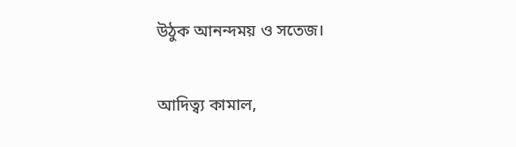উঠুক আনন্দময় ও সতেজ।

আদিত্ব্য কামাল,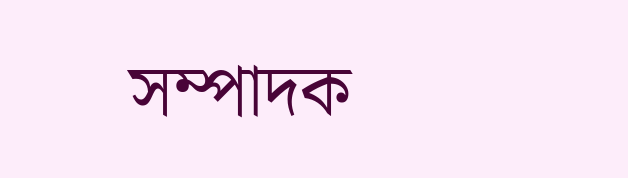সম্পাদক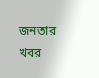জনতার খবর